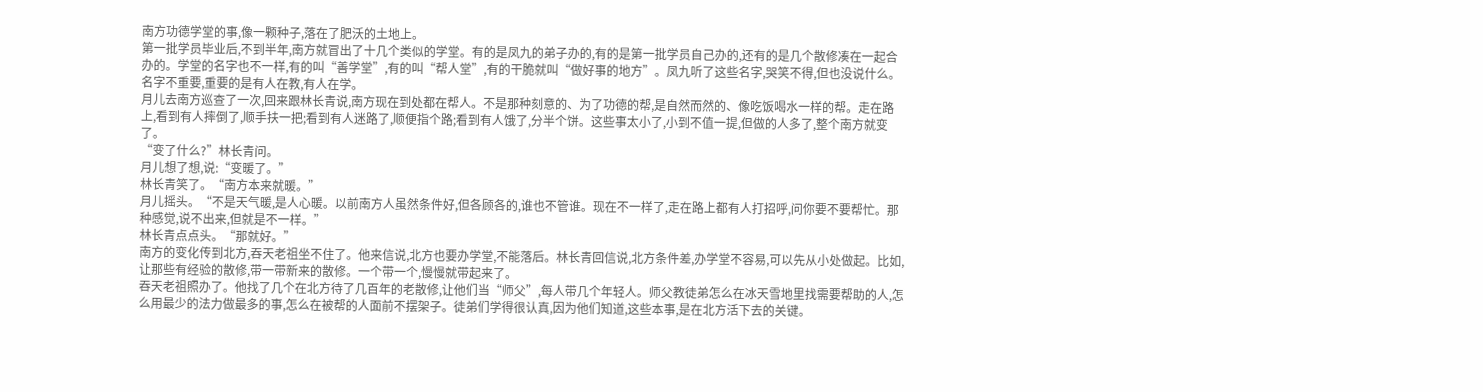南方功德学堂的事,像一颗种子,落在了肥沃的土地上。
第一批学员毕业后,不到半年,南方就冒出了十几个类似的学堂。有的是凤九的弟子办的,有的是第一批学员自己办的,还有的是几个散修凑在一起合办的。学堂的名字也不一样,有的叫“善学堂”,有的叫“帮人堂”,有的干脆就叫“做好事的地方”。凤九听了这些名字,哭笑不得,但也没说什么。名字不重要,重要的是有人在教,有人在学。
月儿去南方巡查了一次,回来跟林长青说,南方现在到处都在帮人。不是那种刻意的、为了功德的帮,是自然而然的、像吃饭喝水一样的帮。走在路上,看到有人摔倒了,顺手扶一把;看到有人迷路了,顺便指个路;看到有人饿了,分半个饼。这些事太小了,小到不值一提,但做的人多了,整个南方就变了。
“变了什么?”林长青问。
月儿想了想,说:“变暖了。”
林长青笑了。“南方本来就暖。”
月儿摇头。“不是天气暖,是人心暖。以前南方人虽然条件好,但各顾各的,谁也不管谁。现在不一样了,走在路上都有人打招呼,问你要不要帮忙。那种感觉,说不出来,但就是不一样。”
林长青点点头。“那就好。”
南方的变化传到北方,吞天老祖坐不住了。他来信说,北方也要办学堂,不能落后。林长青回信说,北方条件差,办学堂不容易,可以先从小处做起。比如,让那些有经验的散修,带一带新来的散修。一个带一个,慢慢就带起来了。
吞天老祖照办了。他找了几个在北方待了几百年的老散修,让他们当“师父”,每人带几个年轻人。师父教徒弟怎么在冰天雪地里找需要帮助的人,怎么用最少的法力做最多的事,怎么在被帮的人面前不摆架子。徒弟们学得很认真,因为他们知道,这些本事,是在北方活下去的关键。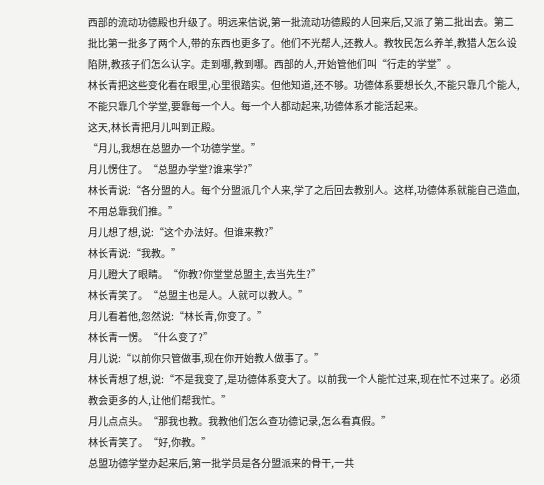西部的流动功德殿也升级了。明远来信说,第一批流动功德殿的人回来后,又派了第二批出去。第二批比第一批多了两个人,带的东西也更多了。他们不光帮人,还教人。教牧民怎么养羊,教猎人怎么设陷阱,教孩子们怎么认字。走到哪,教到哪。西部的人,开始管他们叫“行走的学堂”。
林长青把这些变化看在眼里,心里很踏实。但他知道,还不够。功德体系要想长久,不能只靠几个能人,不能只靠几个学堂,要靠每一个人。每一个人都动起来,功德体系才能活起来。
这天,林长青把月儿叫到正殿。
“月儿,我想在总盟办一个功德学堂。”
月儿愣住了。“总盟办学堂?谁来学?”
林长青说:“各分盟的人。每个分盟派几个人来,学了之后回去教别人。这样,功德体系就能自己造血,不用总靠我们推。”
月儿想了想,说:“这个办法好。但谁来教?”
林长青说:“我教。”
月儿瞪大了眼睛。“你教?你堂堂总盟主,去当先生?”
林长青笑了。“总盟主也是人。人就可以教人。”
月儿看着他,忽然说:“林长青,你变了。”
林长青一愣。“什么变了?”
月儿说:“以前你只管做事,现在你开始教人做事了。”
林长青想了想,说:“不是我变了,是功德体系变大了。以前我一个人能忙过来,现在忙不过来了。必须教会更多的人,让他们帮我忙。”
月儿点点头。“那我也教。我教他们怎么查功德记录,怎么看真假。”
林长青笑了。“好,你教。”
总盟功德学堂办起来后,第一批学员是各分盟派来的骨干,一共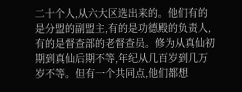二十个人,从六大区选出来的。他们有的是分盟的副盟主,有的是功德殿的负责人,有的是督查部的老督查员。修为从真仙初期到真仙后期不等,年纪从几百岁到几万岁不等。但有一个共同点,他们都想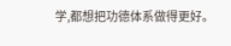学,都想把功德体系做得更好。